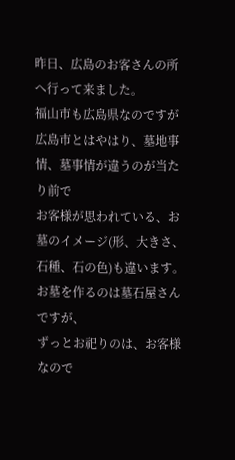昨日、広島のお客さんの所へ行って来ました。
福山市も広島県なのですが
広島市とはやはり、墓地事情、墓事情が違うのが当たり前で
お客様が思われている、お墓のイメージ(形、大きさ、石種、石の色)も違います。
お墓を作るのは墓石屋さんですが、
ずっとお祀りのは、お客様なので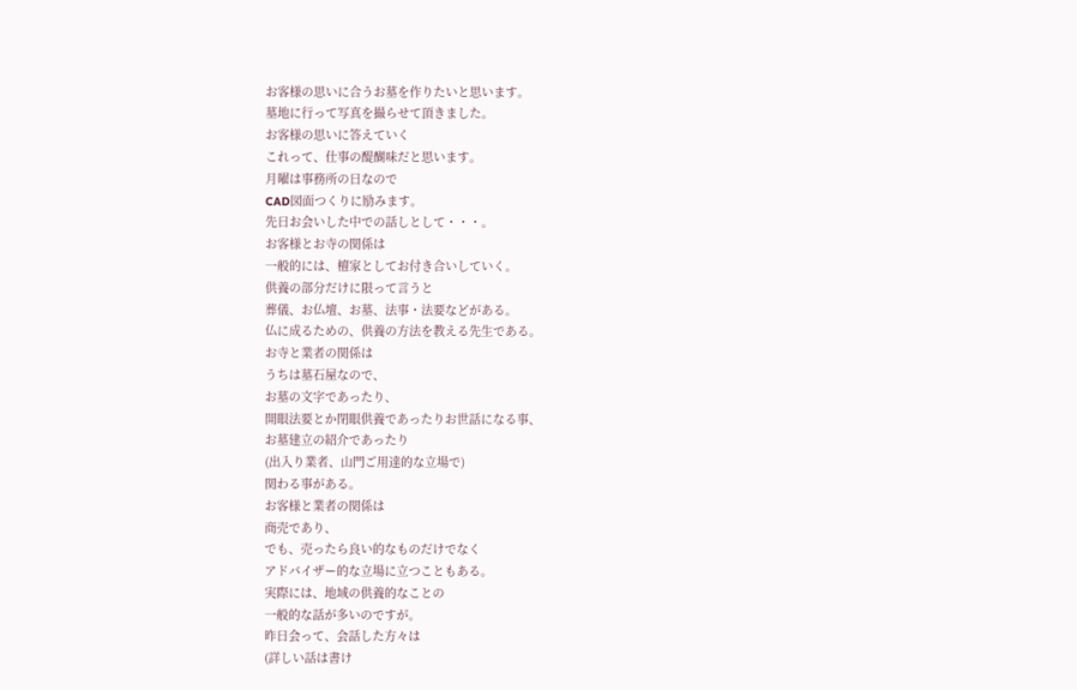お客様の思いに合うお墓を作りたいと思います。
墓地に行って写真を撮らせて頂きました。
お客様の思いに答えていく
これって、仕事の醍醐味だと思います。
月曜は事務所の日なので
CAD図面つくりに励みます。
先日お会いした中での話しとして・・・。
お客様とお寺の関係は
一般的には、檀家としてお付き合いしていく。
供養の部分だけに限って言うと
葬儀、お仏壇、お墓、法事・法要などがある。
仏に成るための、供養の方法を教える先生である。
お寺と業者の関係は
うちは墓石屋なので、
お墓の文字であったり、
開眼法要とか閉眼供養であったりお世話になる事、
お墓建立の紹介であったり
(出入り業者、山門ご用達的な立場で)
関わる事がある。
お客様と業者の関係は
商売であり、
でも、売ったら良い的なものだけでなく
アドバイザー的な立場に立つこともある。
実際には、地域の供養的なことの
一般的な話が多いのですが。
昨日会って、会話した方々は
(詳しい話は書け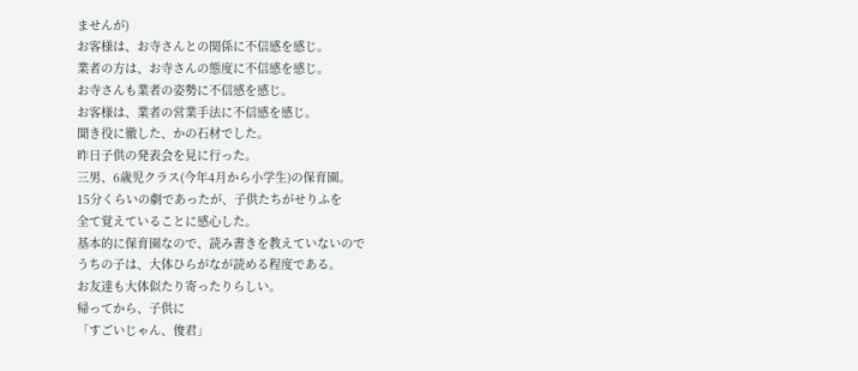ませんが)
お客様は、お寺さんとの関係に不信感を感じ。
業者の方は、お寺さんの態度に不信感を感じ。
お寺さんも業者の姿勢に不信感を感じ。
お客様は、業者の営業手法に不信感を感じ。
聞き役に徹した、かの石材でした。
昨日子供の発表会を見に行った。
三男、6歳児クラス(今年4月から小学生)の保育園。
15分くらいの劇であったが、子供たちがせりふを
全て覚えていることに感心した。
基本的に保育園なので、読み書きを教えていないので
うちの子は、大体ひらがなが読める程度である。
お友達も大体似たり寄ったりらしい。
帰ってから、子供に
「すごいじゃん、俊君」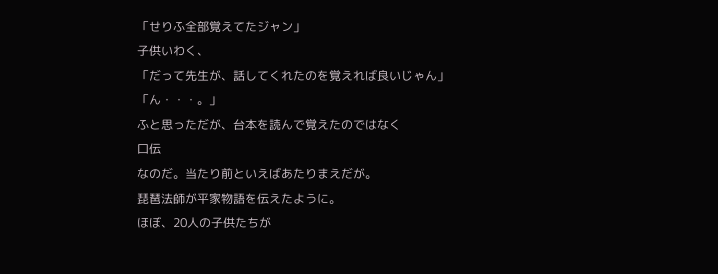「せりふ全部覚えてたジャン」
子供いわく、
「だって先生が、話してくれたのを覚えれば良いじゃん」
「ん・・・。」
ふと思っただが、台本を読んで覚えたのではなく
口伝
なのだ。当たり前といえばあたりまえだが。
琵琶法師が平家物語を伝えたように。
ほぼ、20人の子供たちが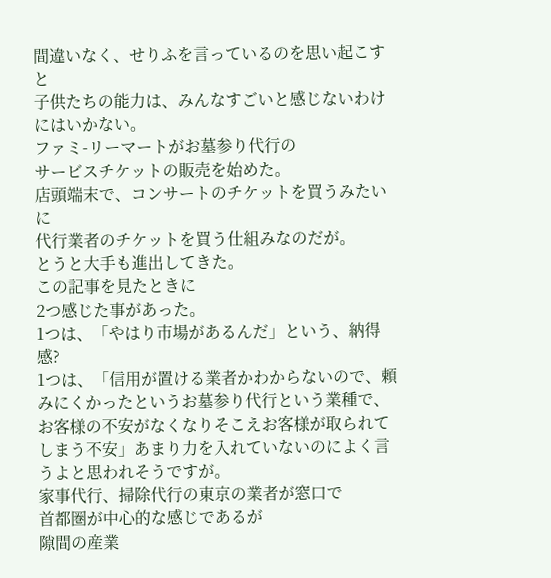間違いなく、せりふを言っているのを思い起こすと
子供たちの能力は、みんなすごいと感じないわけにはいかない。
ファミ-リーマートがお墓参り代行の
サービスチケットの販売を始めた。
店頭端末で、コンサートのチケットを買うみたいに
代行業者のチケットを買う仕組みなのだが。
とうと大手も進出してきた。
この記事を見たときに
2つ感じた事があった。
1つは、「やはり市場があるんだ」という、納得感?
1つは、「信用が置ける業者かわからないので、頼みにくかったというお墓参り代行という業種で、お客様の不安がなくなりそこえお客様が取られてしまう不安」あまり力を入れていないのによく言うよと思われそうですが。
家事代行、掃除代行の東京の業者が窓口で
首都圏が中心的な感じであるが
隙間の産業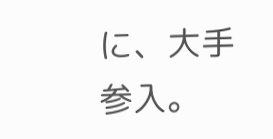に、大手参入。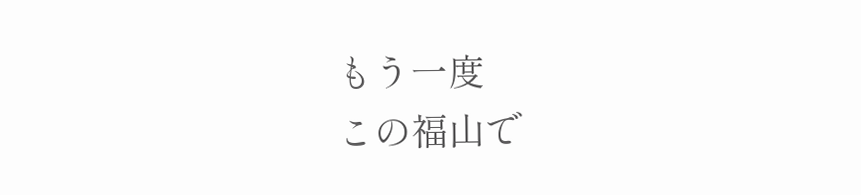もう一度
この福山で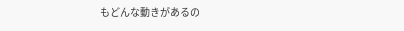もどんな動きがあるの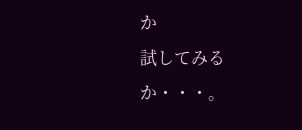か
試してみるか・・・。